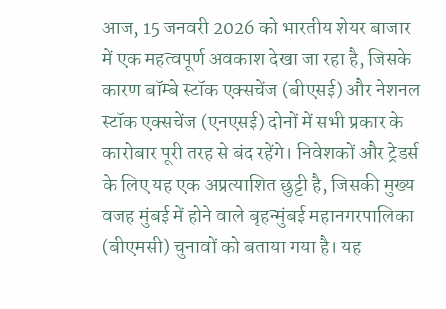आज, 15 जनवरी 2026 को भारतीय शेयर बाजार में एक महत्वपूर्ण अवकाश देखा जा रहा है, जिसके कारण बॉम्बे स्टॉक एक्सचेंज (बीएसई) और नेशनल स्टॉक एक्सचेंज (एनएसई) दोनों में सभी प्रकार के कारोबार पूरी तरह से बंद रहेंगे। निवेशकों और ट्रेडर्स के लिए यह एक अप्रत्याशित छुट्टी है, जिसकी मुख्य वजह मुंबई में होने वाले बृहन्मुंबई महानगरपालिका (बीएमसी) चुनावों को बताया गया है। यह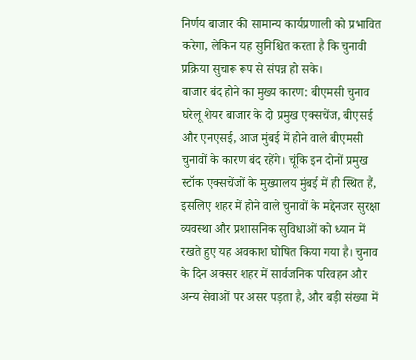निर्णय बाजार की सामान्य कार्यप्रणाली को प्रभावित करेगा, लेकिन यह सुनिश्चित करता है कि चुनावी प्रक्रिया सुचारू रूप से संपन्न हो सके।
बाजार बंद होने का मुख्य कारण: बीएमसी चुनाव
घरेलू शेयर बाजार के दो प्रमुख एक्सचेंज, बीएसई और एनएसई, आज मुंबई में होने वाले बीएमसी चुनावों के कारण बंद रहेंगे। चूंकि इन दोनों प्रमुख स्टॉक एक्सचेंजों के मुख्यालय मुंबई में ही स्थित हैं, इसलिए शहर में होने वाले चुनावों के मद्देनजर सुरक्षा व्यवस्था और प्रशासनिक सुविधाओं को ध्यान में रखते हुए यह अवकाश घोषित किया गया है। चुनाव के दिन अक्सर शहर में सार्वजनिक परिवहन और अन्य सेवाओं पर असर पड़ता है, और बड़ी संख्या में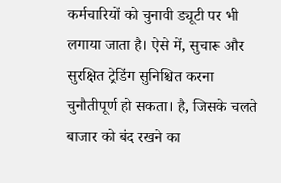कर्मचारियों को चुनावी ड्यूटी पर भी लगाया जाता है। ऐसे में, सुचारू और सुरक्षित ट्रेडिंग सुनिश्चित करना चुनौतीपूर्ण हो सकता। है, जिसके चलते बाजार को बंद रखने का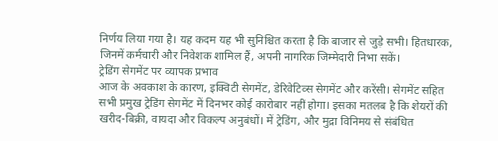निर्णय लिया गया है। यह कदम यह भी सुनिश्चित करता है कि बाजार से जुड़े सभी। हितधारक, जिनमें कर्मचारी और निवेशक शामिल हैं, अपनी नागरिक जिम्मेदारी निभा सकें।
ट्रेडिंग सेगमेंट पर व्यापक प्रभाव
आज के अवकाश के कारण, इक्विटी सेगमेंट, डेरिवेटिव्स सेगमेंट और करेंसी। सेगमेंट सहित सभी प्रमुख ट्रेडिंग सेगमेंट में दिनभर कोई कारोबार नहीं होगा। इसका मतलब है कि शेयरों की खरीद-बिक्री, वायदा और विकल्प अनुबंधों। में ट्रेडिंग, और मुद्रा विनिमय से संबंधित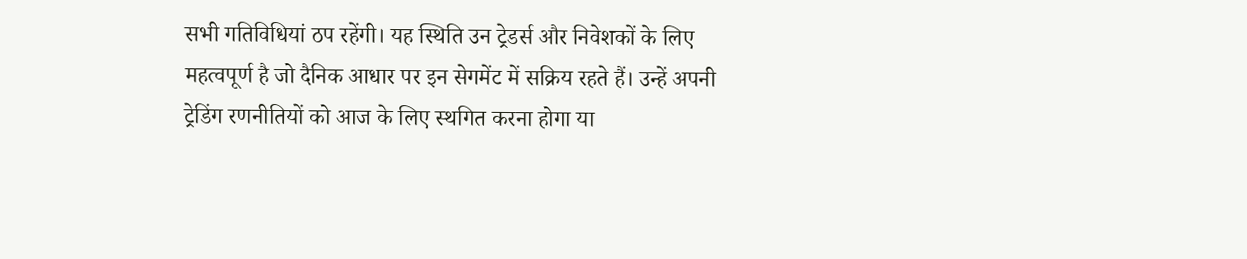सभी गतिविधियां ठप रहेंगी। यह स्थिति उन ट्रेडर्स और निवेशकों के लिए महत्वपूर्ण है जो दैनिक आधार पर इन सेगमेंट में सक्रिय रहते हैं। उन्हें अपनी ट्रेडिंग रणनीतियों को आज के लिए स्थगित करना होगा या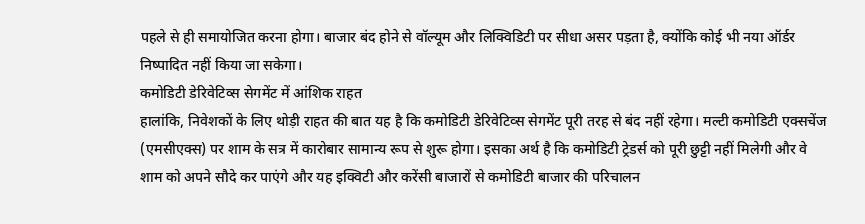पहले से ही समायोजित करना होगा। बाजार बंद होने से वॉल्यूम और लिक्विडिटी पर सीधा असर पड़ता है, क्योंकि कोई भी नया ऑर्डर निष्पादित नहीं किया जा सकेगा।
कमोडिटी डेरिवेटिव्स सेगमेंट में आंशिक राहत
हालांकि, निवेशकों के लिए थोड़ी राहत की बात यह है कि कमोडिटी डेरिवेटिव्स सेगमेंट पूरी तरह से बंद नहीं रहेगा। मल्टी कमोडिटी एक्सचेंज (एमसीएक्स) पर शाम के सत्र में कारोबार सामान्य रूप से शुरू होगा। इसका अर्थ है कि कमोडिटी ट्रेडर्स को पूरी छुट्टी नहीं मिलेगी और वे शाम को अपने सौदे कर पाएंगे और यह इक्विटी और करेंसी बाजारों से कमोडिटी बाजार की परिचालन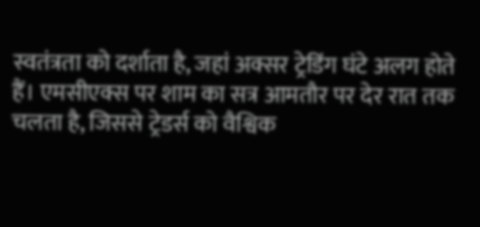स्वतंत्रता को दर्शाता है, जहां अक्सर ट्रेडिंग घंटे अलग होते हैं। एमसीएक्स पर शाम का सत्र आमतौर पर देर रात तक चलता है, जिससे ट्रेडर्स को वैश्विक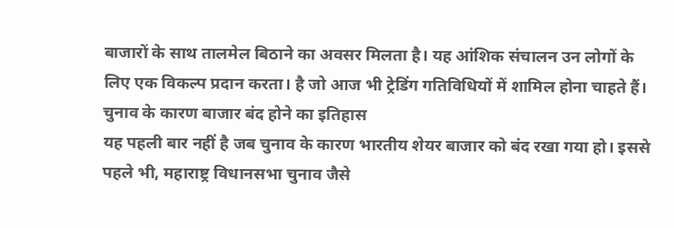बाजारों के साथ तालमेल बिठाने का अवसर मिलता है। यह आंशिक संचालन उन लोगों के लिए एक विकल्प प्रदान करता। है जो आज भी ट्रेडिंग गतिविधियों में शामिल होना चाहते हैं।
चुनाव के कारण बाजार बंद होने का इतिहास
यह पहली बार नहीं है जब चुनाव के कारण भारतीय शेयर बाजार को बंद रखा गया हो। इससे पहले भी, महाराष्ट्र विधानसभा चुनाव जैसे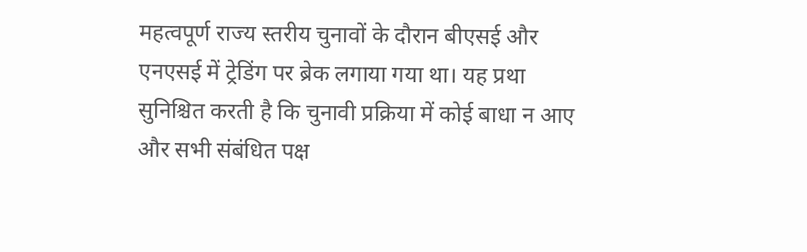महत्वपूर्ण राज्य स्तरीय चुनावों के दौरान बीएसई और एनएसई में ट्रेडिंग पर ब्रेक लगाया गया था। यह प्रथा सुनिश्चित करती है कि चुनावी प्रक्रिया में कोई बाधा न आए और सभी संबंधित पक्ष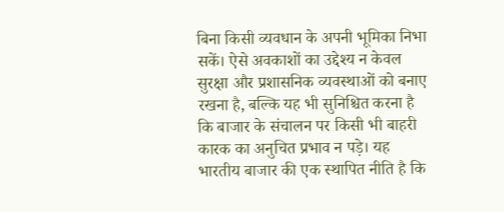बिना किसी व्यवधान के अपनी भूमिका निभा सकें। ऐसे अवकाशों का उद्देश्य न केवल सुरक्षा और प्रशासनिक व्यवस्थाओं को बनाए रखना है, बल्कि यह भी सुनिश्चित करना है कि बाजार के संचालन पर किसी भी बाहरी कारक का अनुचित प्रभाव न पड़े। यह भारतीय बाजार की एक स्थापित नीति है कि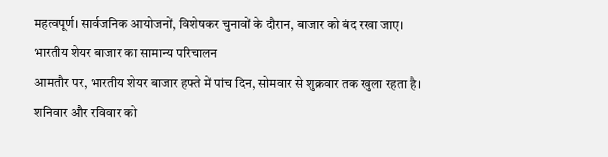महत्वपूर्ण। सार्वजनिक आयोजनों, विशेषकर चुनावों के दौरान, बाजार को बंद रखा जाए।
भारतीय शेयर बाजार का सामान्य परिचालन
आमतौर पर, भारतीय शेयर बाजार हफ्ते में पांच दिन, सोमवार से शुक्रवार तक खुला रहता है। शनिवार और रविवार को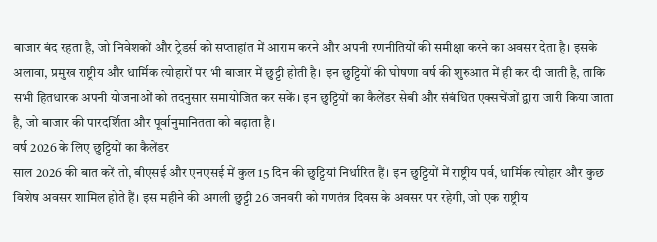बाजार बंद रहता है, जो निवेशकों और ट्रेडर्स को सप्ताहांत में आराम करने और अपनी रणनीतियों की समीक्षा करने का अवसर देता है। इसके अलावा, प्रमुख राष्ट्रीय और धार्मिक त्योहारों पर भी बाजार में छुट्टी होती है। इन छुट्टियों की घोषणा वर्ष की शुरुआत में ही कर दी जाती है, ताकि सभी हितधारक अपनी योजनाओं को तदनुसार समायोजित कर सकें। इन छुट्टियों का कैलेंडर सेबी और संबंधित एक्सचेंजों द्वारा जारी किया जाता है, जो बाजार की पारदर्शिता और पूर्वानुमानितता को बढ़ाता है।
वर्ष 2026 के लिए छुट्टियों का कैलेंडर
साल 2026 की बात करें तो, बीएसई और एनएसई में कुल 15 दिन की छुट्टियां निर्धारित हैं। इन छुट्टियों में राष्ट्रीय पर्व, धार्मिक त्योहार और कुछ विशेष अवसर शामिल होते हैं। इस महीने की अगली छुट्टी 26 जनवरी को गणतंत्र दिवस के अवसर पर रहेगी, जो एक राष्ट्रीय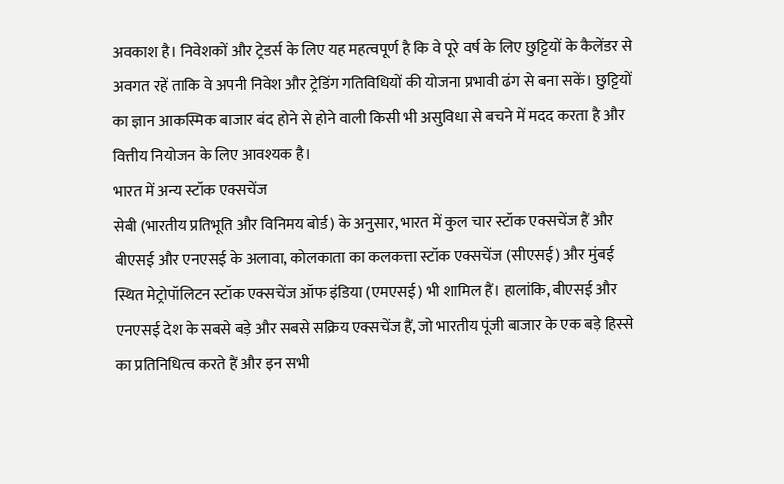अवकाश है। निवेशकों और ट्रेडर्स के लिए यह महत्वपूर्ण है कि वे पूरे वर्ष के लिए छुट्टियों के कैलेंडर से अवगत रहें ताकि वे अपनी निवेश और ट्रेडिंग गतिविधियों की योजना प्रभावी ढंग से बना सकें। छुट्टियों का ज्ञान आकस्मिक बाजार बंद होने से होने वाली किसी भी असुविधा से बचने में मदद करता है और वित्तीय नियोजन के लिए आवश्यक है।
भारत में अन्य स्टॉक एक्सचेंज
सेबी (भारतीय प्रतिभूति और विनिमय बोर्ड) के अनुसार, भारत में कुल चार स्टॉक एक्सचेंज हैं और बीएसई और एनएसई के अलावा, कोलकाता का कलकत्ता स्टॉक एक्सचेंज (सीएसई) और मुंबई स्थित मेट्रोपॉलिटन स्टॉक एक्सचेंज ऑफ इंडिया (एमएसई) भी शामिल हैं। हालांकि, बीएसई और एनएसई देश के सबसे बड़े और सबसे सक्रिय एक्सचेंज हैं, जो भारतीय पूंजी बाजार के एक बड़े हिस्से का प्रतिनिधित्व करते हैं और इन सभी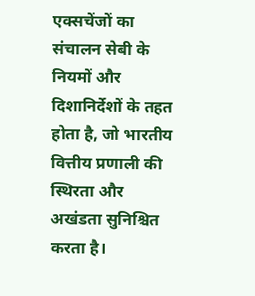एक्सचेंजों का संचालन सेबी के नियमों और दिशानिर्देशों के तहत होता है, जो भारतीय वित्तीय प्रणाली की स्थिरता और अखंडता सुनिश्चित करता है।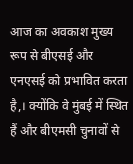आज का अवकाश मुख्य रूप से बीएसई और एनएसई को प्रभावित करता है,। क्योंकि वे मुंबई में स्थित हैं और बीएमसी चुनावों से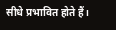सीधे प्रभावित होते हैं।